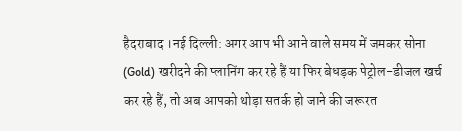हैदराबाद ।नई दिल्ली: अगर आप भी आने वाले समय में जमकर सोना (Gold) खरीदने की प्लानिंग कर रहे हैं या फिर बेधड़क पेट्रोल-डीजल खर्च कर रहे हैं, तो अब आपको थोड़ा सतर्क हो जाने की जरूरत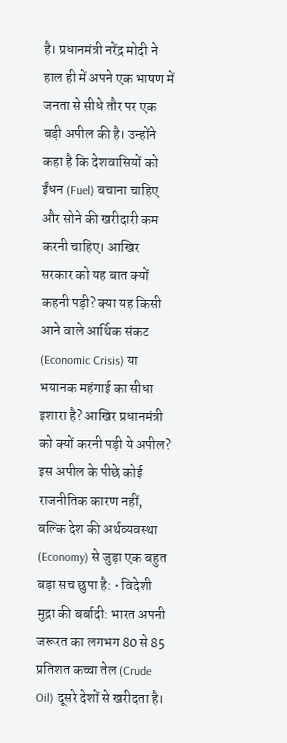है। प्रधानमंत्री नरेंद्र मोदी ने हाल ही में अपने एक भाषण में जनता से सीधे तौर पर एक बड़ी अपील की है। उन्होंने कहा है कि देशवासियों को ईंधन (Fuel) बचाना चाहिए और सोने की खरीदारी कम करनी चाहिए। आखिर सरकार को यह बात क्यों कहनी पड़ी? क्या यह किसी आने वाले आर्थिक संकट (Economic Crisis) या भयानक महंगाई का सीधा इशारा है? आखिर प्रधानमंत्री को क्यों करनी पड़ी ये अपील? इस अपील के पीछे कोई राजनीतिक कारण नहीं, बल्कि देश की अर्थव्यवस्था (Economy) से जुड़ा एक बहुत बड़ा सच छुपा है: • विदेशी मुद्रा की बर्बादी: भारत अपनी जरूरत का लगभग 80 से 85 प्रतिशत कच्चा तेल (Crude Oil) दूसरे देशों से खरीदता है।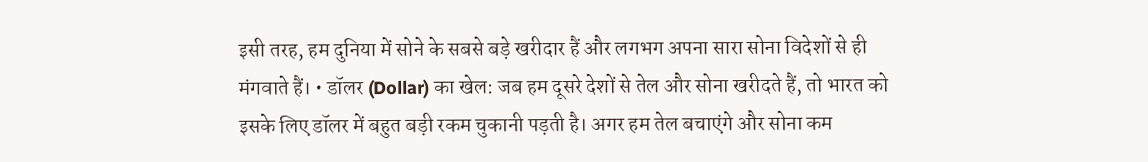इसी तरह, हम दुनिया में सोने के सबसे बड़े खरीदार हैं और लगभग अपना सारा सोना विदेशों से ही मंगवाते हैं। • डॉलर (Dollar) का खेल: जब हम दूसरे देशों से तेल और सोना खरीदते हैं, तो भारत को इसके लिए डॉलर में बहुत बड़ी रकम चुकानी पड़ती है। अगर हम तेल बचाएंगे और सोना कम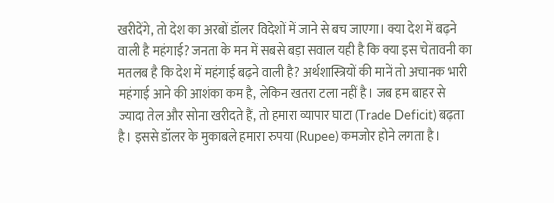खरीदेंगे, तो देश का अरबों डॉलर विदेशों में जाने से बच जाएगा। क्या देश में बढ़ने वाली है महंगाई? जनता के मन में सबसे बड़ा सवाल यही है कि क्या इस चेतावनी का मतलब है कि देश में महंगाई बढ़ने वाली है? अर्थशास्त्रियों की मानें तो अचानक भारी महंगाई आने की आशंका कम है, लेकिन खतरा टला नहीं है। जब हम बाहर से ज्यादा तेल और सोना खरीदते हैं, तो हमारा व्यापार घाटा (Trade Deficit) बढ़ता है। इससे डॉलर के मुकाबले हमारा रुपया (Rupee) कमजोर होने लगता है।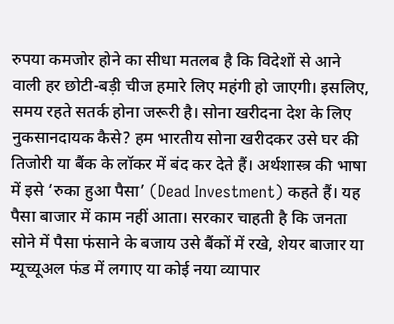रुपया कमजोर होने का सीधा मतलब है कि विदेशों से आने वाली हर छोटी-बड़ी चीज हमारे लिए महंगी हो जाएगी। इसलिए, समय रहते सतर्क होना जरूरी है। सोना खरीदना देश के लिए नुकसानदायक कैसे? हम भारतीय सोना खरीदकर उसे घर की तिजोरी या बैंक के लॉकर में बंद कर देते हैं। अर्थशास्त्र की भाषा में इसे ‘रुका हुआ पैसा’ (Dead Investment) कहते हैं। यह पैसा बाजार में काम नहीं आता। सरकार चाहती है कि जनता सोने में पैसा फंसाने के बजाय उसे बैंकों में रखे, शेयर बाजार या म्यूच्यूअल फंड में लगाए या कोई नया व्यापार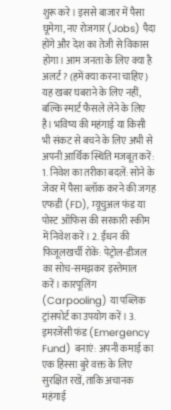शुरू करे। इससे बाजार में पैसा घूमेगा, नए रोजगार (Jobs) पैदा होंगे और देश का तेजी से विकास होगा। आम जनता के लिए क्या है अलर्ट? (हमें क्या करना चाहिए) यह खबर घबराने के लिए नहीं, बल्कि स्मार्ट फैसले लेने के लिए है। भविष्य की महंगाई या किसी भी संकट से बचने के लिए अभी से अपनी आर्थिक स्थिति मजबूत करें: 1. निवेश का तरीका बदलें: सोने के जेवर में पैसा ब्लॉक करने की जगह एफडी (FD), म्यूचुअल फंड या पोस्ट ऑफिस की सरकारी स्कीम में निवेश करें। 2. ईंधन की फिजूलखर्ची रोकें: पेट्रोल-डीजल का सोच-समझकर इस्तेमाल करें। कारपूलिंग (Carpooling) या पब्लिक ट्रांसपोर्ट का उपयोग करें। 3. इमरजेंसी फंड (Emergency Fund) बनाएं: अपनी कमाई का एक हिस्सा बुरे वक्त के लिए सुरक्षित रखें, ताकि अचानक महंगाई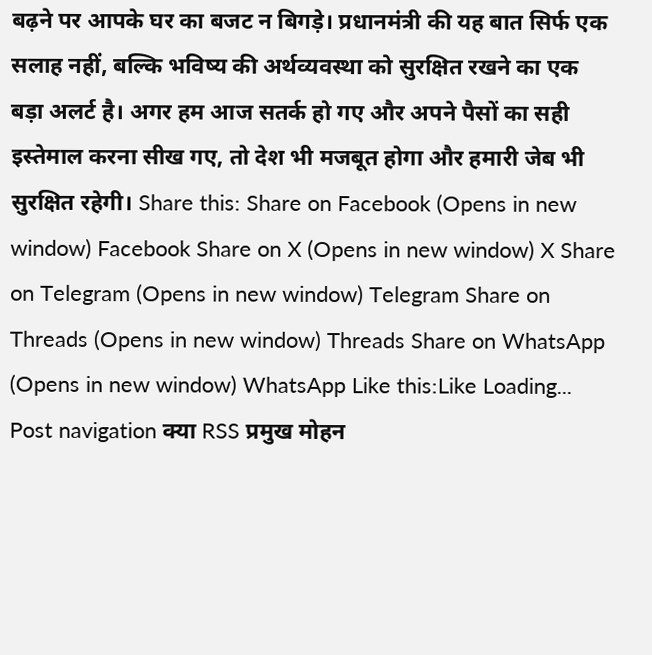बढ़ने पर आपके घर का बजट न बिगड़े। प्रधानमंत्री की यह बात सिर्फ एक सलाह नहीं, बल्कि भविष्य की अर्थव्यवस्था को सुरक्षित रखने का एक बड़ा अलर्ट है। अगर हम आज सतर्क हो गए और अपने पैसों का सही इस्तेमाल करना सीख गए, तो देश भी मजबूत होगा और हमारी जेब भी सुरक्षित रहेगी। Share this: Share on Facebook (Opens in new window) Facebook Share on X (Opens in new window) X Share on Telegram (Opens in new window) Telegram Share on Threads (Opens in new window) Threads Share on WhatsApp (Opens in new window) WhatsApp Like this:Like Loading... Post navigation क्या RSS प्रमुख मोहन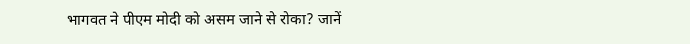भागवत ने पीएम मोदी को असम जाने से रोका? जानें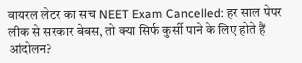वायरल लेटर का सच NEET Exam Cancelled: हर साल पेपर लीक से सरकार बेबस, तो क्या सिर्फ कुर्सी पाने के लिए होते हैं आंदोलन?